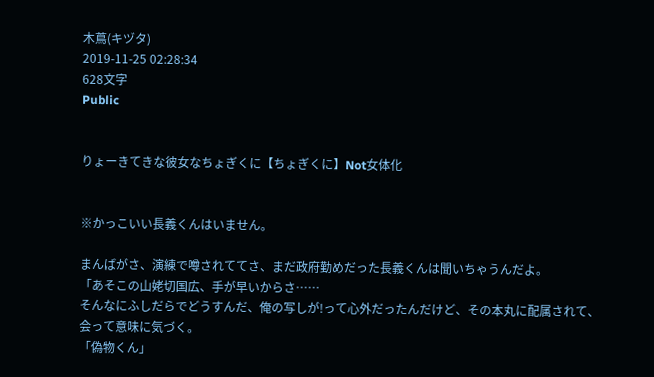木蔦(キヅタ)
2019-11-25 02:28:34
628文字
Public


りょーきてきな彼女なちょぎくに【ちょぎくに】Not女体化


※かっこいい長義くんはいません。

まんばがさ、演練で噂されててさ、まだ政府勤めだった長義くんは聞いちゃうんだよ。
「あそこの山姥切国広、手が早いからさ……
そんなにふしだらでどうすんだ、俺の写しが!って心外だったんだけど、その本丸に配属されて、会って意味に気づく。
「偽物くん」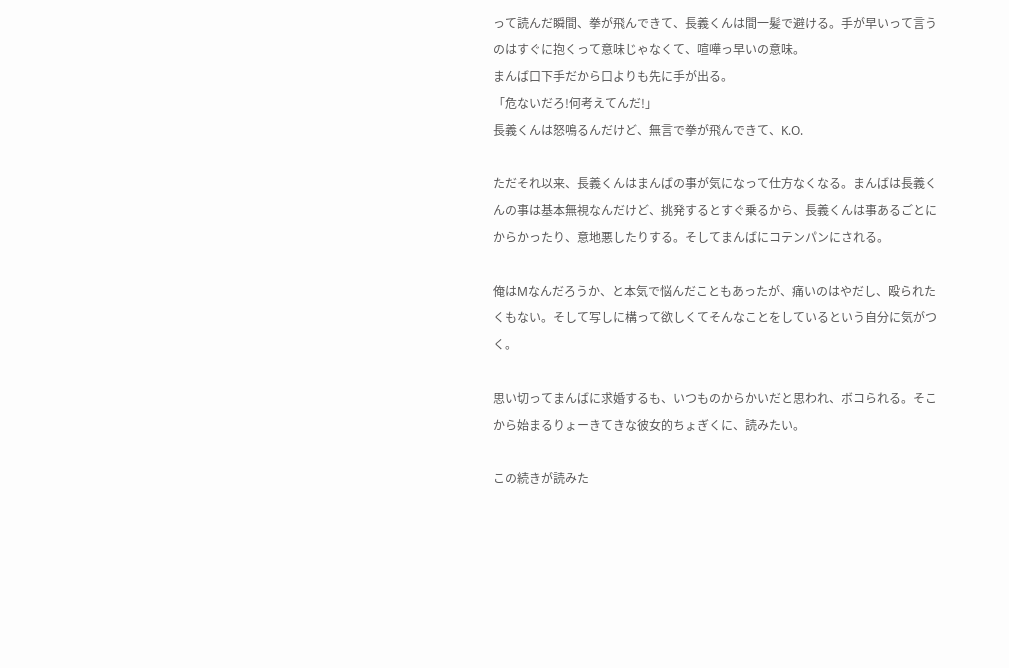って読んだ瞬間、拳が飛んできて、長義くんは間一髪で避ける。手が早いって言うのはすぐに抱くって意味じゃなくて、喧嘩っ早いの意味。
まんば口下手だから口よりも先に手が出る。
「危ないだろ!何考えてんだ!」
長義くんは怒鳴るんだけど、無言で拳が飛んできて、K.O.

ただそれ以来、長義くんはまんばの事が気になって仕方なくなる。まんばは長義くんの事は基本無視なんだけど、挑発するとすぐ乗るから、長義くんは事あるごとにからかったり、意地悪したりする。そしてまんばにコテンパンにされる。

俺はMなんだろうか、と本気で悩んだこともあったが、痛いのはやだし、殴られたくもない。そして写しに構って欲しくてそんなことをしているという自分に気がつく。

思い切ってまんばに求婚するも、いつものからかいだと思われ、ボコられる。そこから始まるりょーきてきな彼女的ちょぎくに、読みたい。

この続きが読みた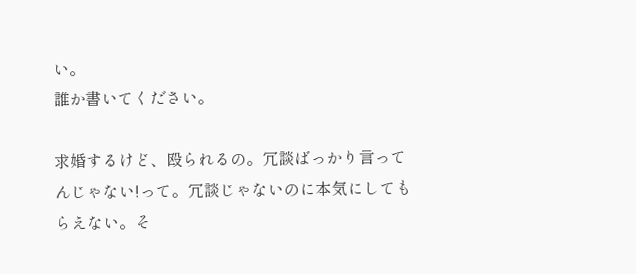い。
誰か書いてください。

求婚するけど、殴られるの。冗談ばっかり言ってんじゃない!って。冗談じゃないのに本気にしてもらえない。そ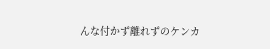んな付かず離れずのケンカ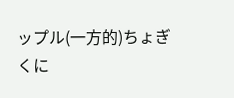ップル(一方的)ちょぎくに